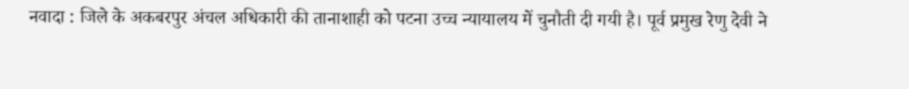नवादा : जिले के अकबरपुर अंचल अधिकारी की तानाशाही को पटना उच्च न्यायालय में चुनौती दी गयी है। पूर्व प्रमुख रेणु देवी ने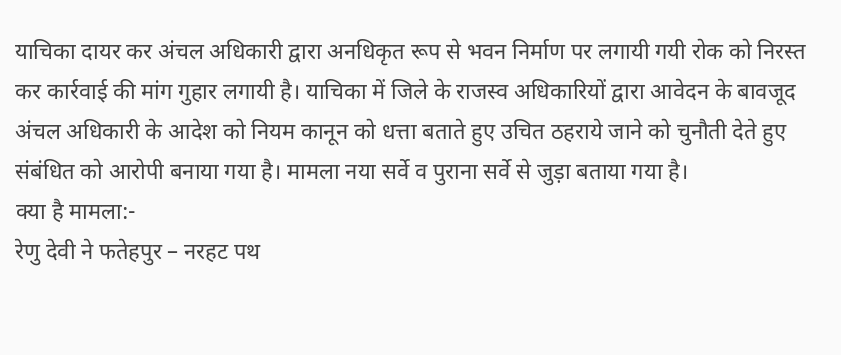याचिका दायर कर अंचल अधिकारी द्वारा अनधिकृत रूप से भवन निर्माण पर लगायी गयी रोक को निरस्त कर कार्रवाई की मांग गुहार लगायी है। याचिका में जिले के राजस्व अधिकारियों द्वारा आवेदन के बावजूद अंचल अधिकारी के आदेश को नियम कानून को धत्ता बताते हुए उचित ठहराये जाने को चुनौती देते हुए संबंधित को आरोपी बनाया गया है। मामला नया सर्वे व पुराना सर्वे से जुड़ा बताया गया है।
क्या है मामला:-
रेणु देवी ने फतेहपुर – नरहट पथ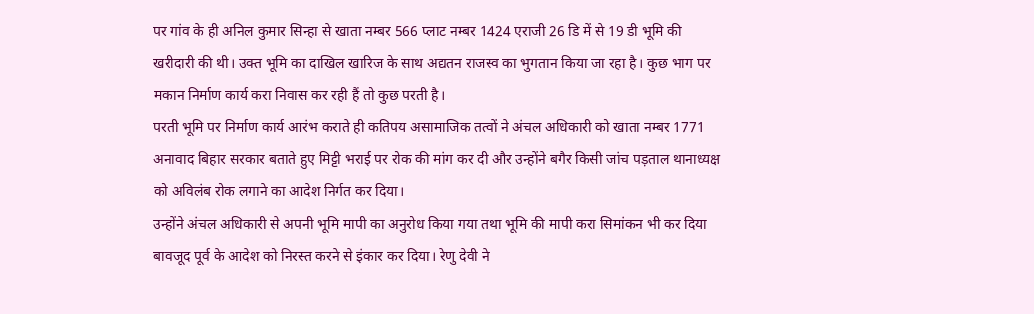पर गांव के ही अनिल कुमार सिन्हा से खाता नम्बर 566 प्लाट नम्बर 1424 एराजी 26 डि में से 19 डी भूमि की खरीदारी की थी। उक्त भूमि का दाखिल खारिज के साथ अद्यतन राजस्व का भुगतान किया जा रहा है। कुछ भाग पर मकान निर्माण कार्य करा निवास कर रही हैं तो कुछ परती है।
परती भूमि पर निर्माण कार्य आरंभ कराते ही कतिपय असामाजिक तत्वों ने अंचल अधिकारी को खाता नम्बर 1771 अनावाद बिहार सरकार बताते हुए मिट्टी भराई पर रोक की मांग कर दी और उन्होंने बगैर किसी जांच पड़ताल थानाध्यक्ष को अविलंब रोक लगाने का आदेश निर्गत कर दिया।
उन्होंने अंचल अधिकारी से अपनी भूमि मापी का अनुरोध किया गया तथा भूमि की मापी करा सिमांकन भी कर दिया बावजूद पूर्व के आदेश को निरस्त करने से इंकार कर दिया। रेणु देवी ने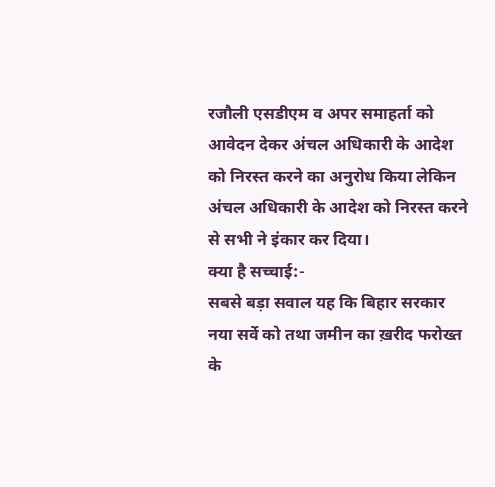रजौली एसडीएम व अपर समाहर्ता को आवेदन देकर अंचल अधिकारी के आदेश को निरस्त करने का अनुरोध किया लेकिन अंचल अधिकारी के आदेश को निरस्त करने से सभी ने इंकार कर दिया।
क्या है सच्चाई:-
सबसे बड़ा सवाल यह कि बिहार सरकार नया सर्वे को तथा जमीन का ख़रीद फरोख्त के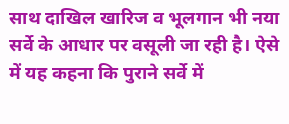साथ दाखिल खारिज व भूलगान भी नया सर्वे के आधार पर वसूली जा रही है। ऐसे में यह कहना कि पुराने सर्वे में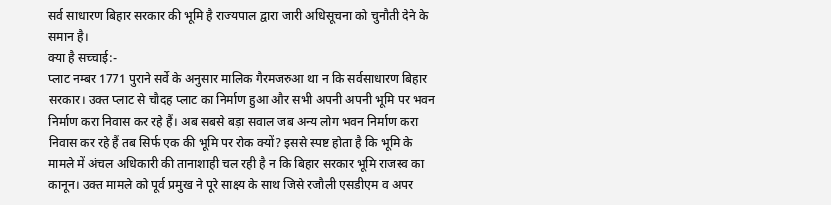सर्व साधारण बिहार सरकार की भूमि है राज्यपाल द्वारा जारी अधिसूचना को चुनौती देने के समान है।
क्या है सच्चाई:-
प्लाट नम्बर 1771 पुराने सर्वे के अनुसार मालिक गैरमजरुआ था न कि सर्वसाधारण बिहार सरकार। उक्त प्लाट से चौदह प्लाट का निर्माण हुआ और सभी अपनी अपनी भूमि पर भवन निर्माण करा निवास कर रहे हैं। अब सबसे बड़ा सवाल जब अन्य लोग भवन निर्माण करा निवास कर रहे हैं तब सिर्फ एक की भूमि पर रोक क्यों? इससे स्पष्ट होता है कि भूमि के मामले में अंचल अधिकारी की तानाशाही चल रही है न कि बिहार सरकार भूमि राजस्व का कानून। उक्त मामले को पूर्व प्रमुख ने पूरे साक्ष्य के साथ जिसे रजौली एसडीएम व अपर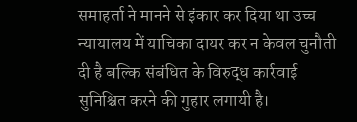समाहर्ता ने मानने से इंकार कर दिया था उच्च न्यायालय में याचिका दायर कर न केवल चुनौती दी है बल्कि संबंधित के विरुद्ध कार्रवाई सुनिश्चित करने की गुहार लगायी है।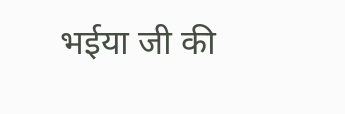भईया जी की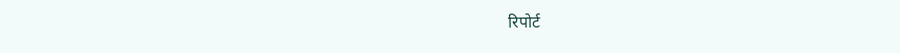रिपोर्ट